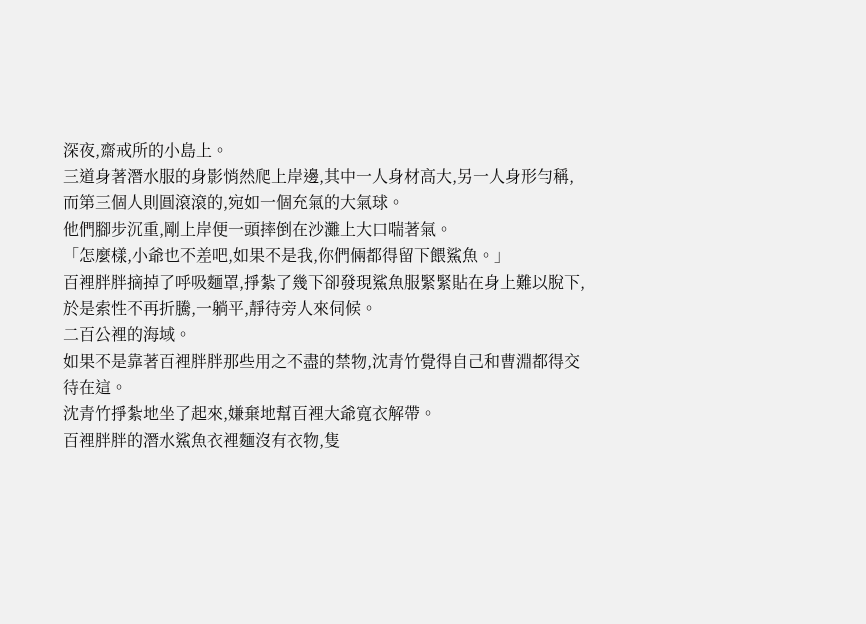深夜,齋戒所的小島上。
三道身著潛水服的身影悄然爬上岸邊,其中一人身材高大,另一人身形勻稱,而第三個人則圓滾滾的,宛如一個充氣的大氣球。
他們腳步沉重,剛上岸便一頭摔倒在沙灘上大口喘著氣。
「怎麼樣,小爺也不差吧,如果不是我,你們倆都得留下餵鯊魚。」
百裡胖胖摘掉了呼吸麵罩,掙紮了幾下卻發現鯊魚服緊緊貼在身上難以脫下,於是索性不再折騰,一躺平,靜待旁人來伺候。
二百公裡的海域。
如果不是靠著百裡胖胖那些用之不盡的禁物,沈青竹覺得自己和曹淵都得交待在這。
沈青竹掙紮地坐了起來,嫌棄地幫百裡大爺寬衣解帶。
百裡胖胖的潛水鯊魚衣裡麵沒有衣物,隻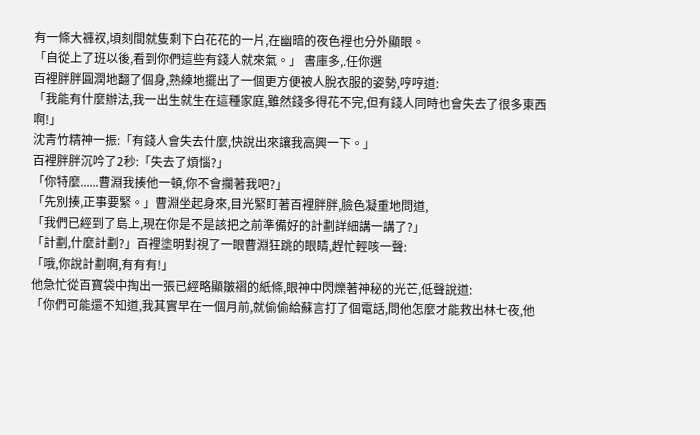有一條大褲衩,頃刻間就隻剩下白花花的一片,在幽暗的夜色裡也分外顯眼。
「自從上了班以後,看到你們這些有錢人就來氣。」 書庫多,.任你選
百裡胖胖圓潤地翻了個身,熟練地擺出了一個更方便被人脫衣服的姿勢,哼哼道:
「我能有什麼辦法,我一出生就生在這種家庭,雖然錢多得花不完,但有錢人同時也會失去了很多東西啊!」
沈青竹精神一振:「有錢人會失去什麼,快說出來讓我高興一下。」
百裡胖胖沉吟了2秒:「失去了煩惱?」
「你特麼......曹淵我揍他一頓,你不會攔著我吧?」
「先別揍,正事要緊。」曹淵坐起身來,目光緊盯著百裡胖胖,臉色凝重地問道,
「我們已經到了島上,現在你是不是該把之前準備好的計劃詳細講一講了?」
「計劃,什麼計劃?」百裡塗明對視了一眼曹淵狂跳的眼睛,趕忙輕咳一聲:
「哦,你說計劃啊,有有有!」
他急忙從百寶袋中掏出一張已經略顯皺褶的紙條,眼神中閃爍著神秘的光芒,低聲說道:
「你們可能還不知道,我其實早在一個月前,就偷偷給蘇言打了個電話,問他怎麼才能救出林七夜,他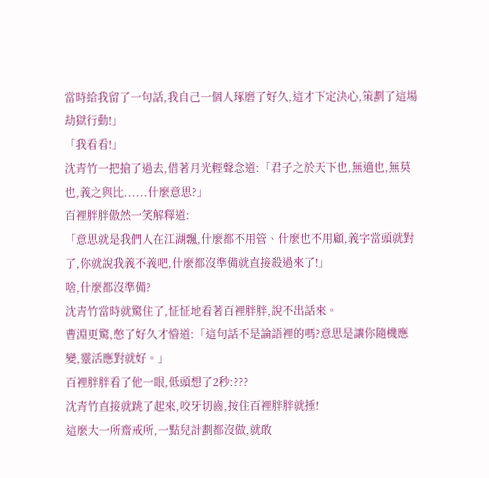當時給我留了一句話,我自己一個人琢磨了好久,這才下定決心,策劃了這場劫獄行動!」
「我看看!」
沈青竹一把搶了過去,借著月光輕聲念道:「君子之於天下也,無適也,無莫也,義之與比......什麼意思?」
百裡胖胖傲然一笑解釋道:
「意思就是我們人在江湖飄,什麼都不用管、什麼也不用顧,義字當頭就對了,你就說我義不義吧,什麼都沒準備就直接殺過來了!」
啥,什麼都沒準備?
沈青竹當時就驚住了,怔怔地看著百裡胖胖,說不出話來。
曹淵更驚,憋了好久才懵道:「這句話不是論語裡的嗎?意思是讓你隨機應變,靈活應對就好。」
百裡胖胖看了他一眼,低頭想了2秒:???
沈青竹直接就跳了起來,咬牙切齒,按住百裡胖胖就捶!
這麼大一所齋戒所,一點兒計劃都沒做,就敢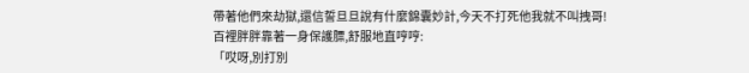帶著他們來劫獄,還信誓旦旦說有什麼錦囊妙計,今天不打死他我就不叫拽哥!
百裡胖胖靠著一身保護膘,舒服地直哼哼:
「哎呀,別打別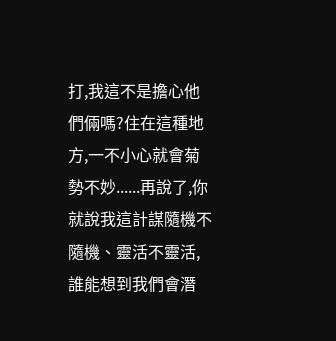打,我這不是擔心他們倆嗎?住在這種地方,一不小心就會菊勢不妙......再說了,你就說我這計謀隨機不隨機、靈活不靈活,誰能想到我們會潛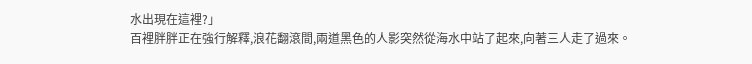水出現在這裡?」
百裡胖胖正在強行解釋,浪花翻滾間,兩道黑色的人影突然從海水中站了起來,向著三人走了過來。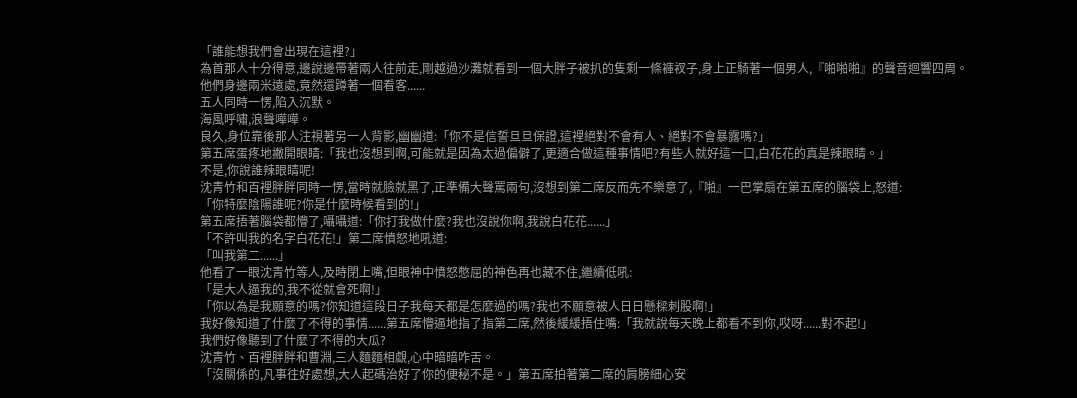「誰能想我們會出現在這裡?」
為首那人十分得意,邊說邊帶著兩人往前走,剛越過沙灘就看到一個大胖子被扒的隻剩一條褲衩子,身上正騎著一個男人,『啪啪啪』的聲音迴響四周。
他們身邊兩米遠處,竟然還蹲著一個看客......
五人同時一愣,陷入沉默。
海風呼嘯,浪聲嘩嘩。
良久,身位靠後那人注視著另一人背影,幽幽道:「你不是信誓旦旦保證,這裡絕對不會有人、絕對不會暴露嗎?」
第五席蛋疼地撇開眼睛:「我也沒想到啊,可能就是因為太過偏僻了,更適合做這種事情吧?有些人就好這一口,白花花的真是辣眼睛。」
不是,你說誰辣眼睛呢!
沈青竹和百裡胖胖同時一愣,當時就臉就黑了,正準備大聲罵兩句,沒想到第二席反而先不樂意了,『啪』一巴掌扇在第五席的腦袋上,怒道:
「你特麼陰陽誰呢?你是什麼時候看到的!」
第五席捂著腦袋都懵了,囁囁道:「你打我做什麼?我也沒說你啊,我說白花花......」
「不許叫我的名字白花花!」第二席憤怒地吼道:
「叫我第二......」
他看了一眼沈青竹等人,及時閉上嘴,但眼神中憤怒憋屈的神色再也藏不住,繼續低吼:
「是大人逼我的,我不從就會死啊!」
「你以為是我願意的嗎?你知道這段日子我每天都是怎麼過的嗎?我也不願意被人日日懸樑刺股啊!」
我好像知道了什麼了不得的事情......第五席懵逼地指了指第二席,然後緩緩捂住嘴:「我就說每天晚上都看不到你,哎呀......對不起!」
我們好像聽到了什麼了不得的大瓜?
沈青竹、百裡胖胖和曹淵,三人麵麵相覷,心中暗暗咋舌。
「沒關係的,凡事往好處想,大人起碼治好了你的便秘不是。」第五席拍著第二席的肩膀細心安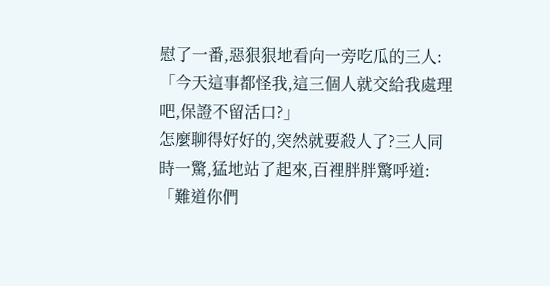慰了一番,惡狠狠地看向一旁吃瓜的三人:
「今天這事都怪我,這三個人就交給我處理吧,保證不留活口?」
怎麼聊得好好的,突然就要殺人了?三人同時一驚,猛地站了起來,百裡胖胖驚呼道:「難道你們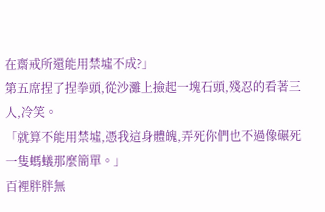在齋戒所還能用禁墟不成?」
第五席捏了捏拳頭,從沙灘上撿起一塊石頭,殘忍的看著三人,冷笑。
「就算不能用禁墟,憑我這身體魄,弄死你們也不過像碾死一隻螞蟻那麼簡單。」
百裡胖胖無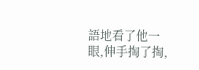語地看了他一眼,伸手掏了掏,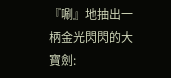『唰』地抽出一柄金光閃閃的大寶劍: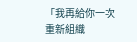「我再給你一次重新組織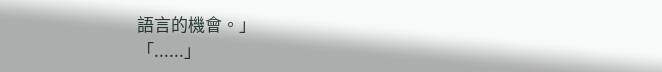語言的機會。」
「......」